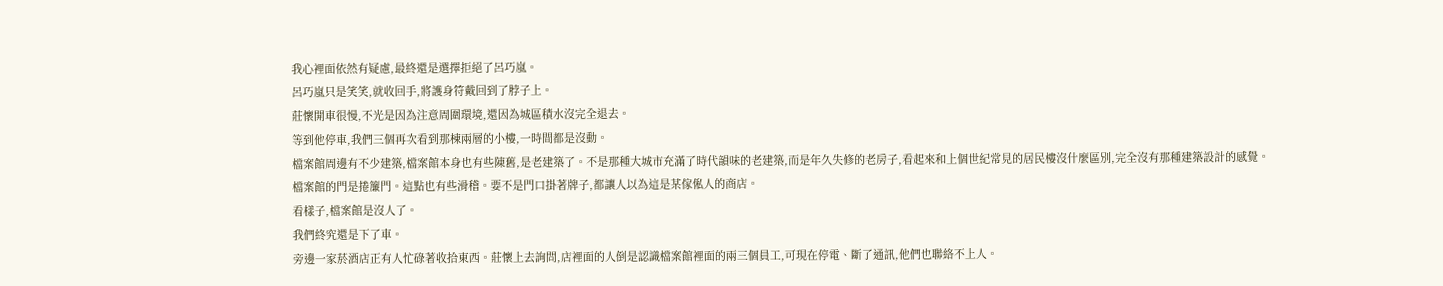我心裡面依然有疑慮,最終還是選擇拒絕了呂巧嵐。
呂巧嵐只是笑笑,就收回手,將護身符戴回到了脖子上。
莊懷開車很慢,不光是因為注意周圍環境,還因為城區積水沒完全退去。
等到他停車,我們三個再次看到那棟兩層的小樓,一時間都是沒動。
檔案館周邊有不少建築,檔案館本身也有些陳舊,是老建築了。不是那種大城市充滿了時代韻味的老建築,而是年久失修的老房子,看起來和上個世紀常見的居民樓沒什麼區別,完全沒有那種建築設計的感覺。
檔案館的門是捲簾門。這點也有些滑稽。要不是門口掛著牌子,都讓人以為這是某傢俬人的商店。
看樣子,檔案館是沒人了。
我們終究還是下了車。
旁邊一家菸酒店正有人忙碌著收拾東西。莊懷上去詢問,店裡面的人倒是認識檔案館裡面的兩三個員工,可現在停電、斷了通訊,他們也聯絡不上人。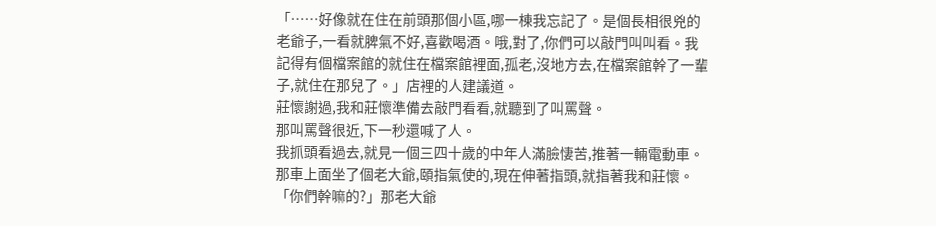「……好像就在住在前頭那個小區,哪一棟我忘記了。是個長相很兇的老爺子,一看就脾氣不好,喜歡喝酒。哦,對了,你們可以敲門叫叫看。我記得有個檔案館的就住在檔案館裡面,孤老,沒地方去,在檔案館幹了一輩子,就住在那兒了。」店裡的人建議道。
莊懷謝過,我和莊懷準備去敲門看看,就聽到了叫罵聲。
那叫罵聲很近,下一秒還喊了人。
我抓頭看過去,就見一個三四十歲的中年人滿臉悽苦,推著一輛電動車。那車上面坐了個老大爺,頤指氣使的,現在伸著指頭,就指著我和莊懷。
「你們幹嘛的?」那老大爺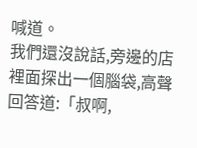喊道。
我們還沒說話,旁邊的店裡面探出一個腦袋,高聲回答道:「叔啊,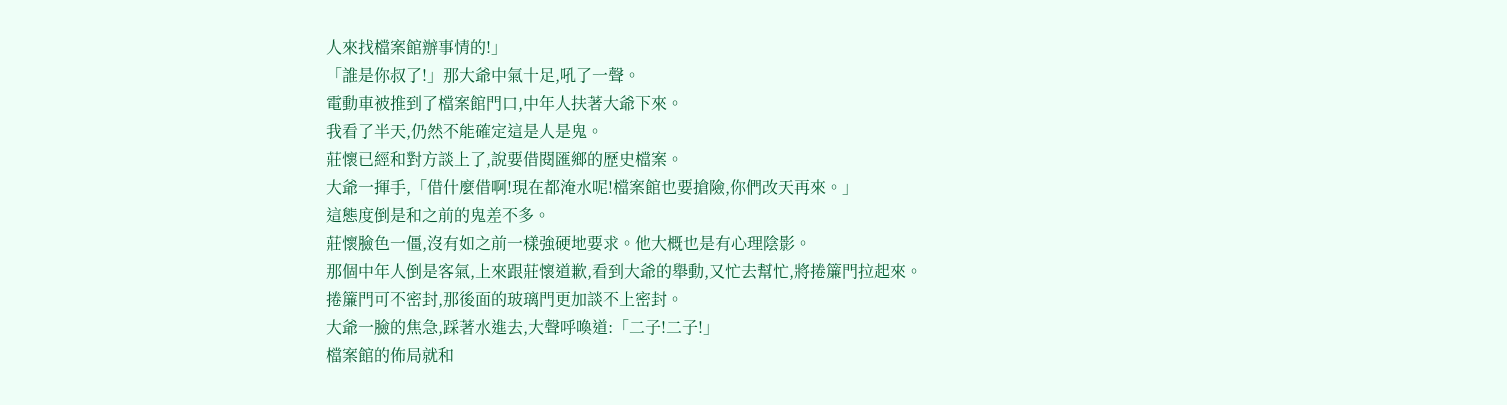人來找檔案館辦事情的!」
「誰是你叔了!」那大爺中氣十足,吼了一聲。
電動車被推到了檔案館門口,中年人扶著大爺下來。
我看了半天,仍然不能確定這是人是鬼。
莊懷已經和對方談上了,說要借閱匯鄉的歷史檔案。
大爺一揮手,「借什麼借啊!現在都淹水呢!檔案館也要搶險,你們改天再來。」
這態度倒是和之前的鬼差不多。
莊懷臉色一僵,沒有如之前一樣強硬地要求。他大概也是有心理陰影。
那個中年人倒是客氣,上來跟莊懷道歉,看到大爺的舉動,又忙去幫忙,將捲簾門拉起來。
捲簾門可不密封,那後面的玻璃門更加談不上密封。
大爺一臉的焦急,踩著水進去,大聲呼喚道:「二子!二子!」
檔案館的佈局就和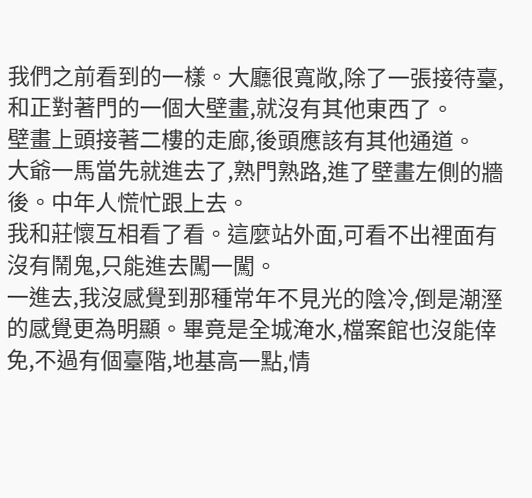我們之前看到的一樣。大廳很寬敞,除了一張接待臺,和正對著門的一個大壁畫,就沒有其他東西了。
壁畫上頭接著二樓的走廊,後頭應該有其他通道。
大爺一馬當先就進去了,熟門熟路,進了壁畫左側的牆後。中年人慌忙跟上去。
我和莊懷互相看了看。這麼站外面,可看不出裡面有沒有鬧鬼,只能進去闖一闖。
一進去,我沒感覺到那種常年不見光的陰冷,倒是潮溼的感覺更為明顯。畢竟是全城淹水,檔案館也沒能倖免,不過有個臺階,地基高一點,情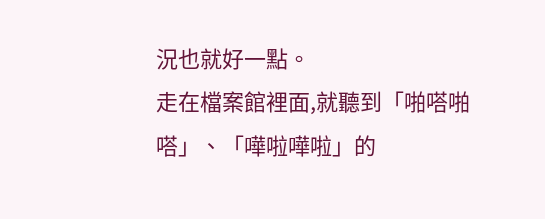況也就好一點。
走在檔案館裡面,就聽到「啪嗒啪嗒」、「嘩啦嘩啦」的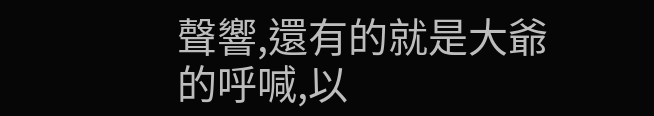聲響,還有的就是大爺的呼喊,以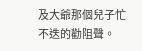及大爺那個兒子忙不迭的勸阻聲。